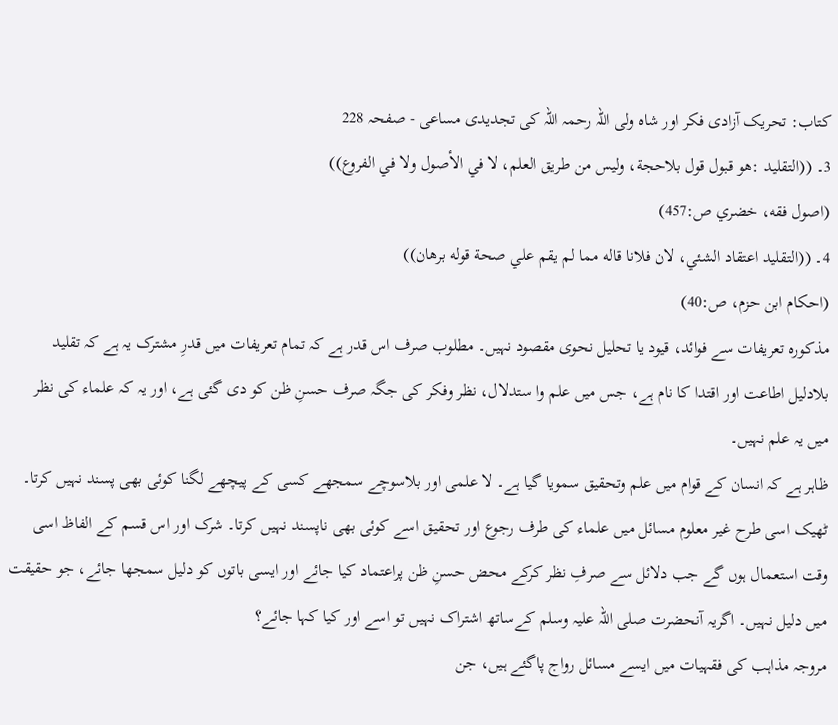کتاب: تحریک آزادی فکر اور شاہ ولی اللہ رحمہ اللہ کی تجدیدی مساعی - صفحہ 228
3۔ ((التقليد :هو قبول قول بلاحجة، وليس من طريق العلم، لا في الأصول ولا في الفروع))
(اصول فقه، خضري ص:457)
4۔ ((التقليد اعتقاد الشئي، لان فلانا قاله مما لم يقم علي صحة قوله برهان))
(احكام ابن حزم، ص:40)
مذکورہ تعریفات سے فوائد، قیود یا تحلیل نحوی مقصود نہیں۔ مطلوب صرف اس قدر ہے کہ تمام تعریفات میں قدرِ مشترک یہ ہے کہ تقلید بلادلیل اطاعت اور اقتدا کا نام ہے، جس میں علم وا ستدلال، نظر وفکر کی جگہ صرف حسنِ ظن کو دی گئی ہے، اور یہ کہ علماء کی نظر میں یہ علم نہیں۔
ظاہر ہے کہ انسان کے قوام میں علم وتحقیق سمویا گیا ہے۔ لا علمی اور بلاسوچے سمجھے کسی کے پیچھے لگنا کوئی بھی پسند نہیں کرتا۔ ٹھیک اسی طرح غیر معلوم مسائل میں علماء کی طرف رجوع اور تحقیق اسے کوئی بھی ناپسند نہیں کرتا۔ شرک اور اس قسم کے الفاظ اسی وقت استعمال ہوں گے جب دلائل سے صرفِ نظر کرکے محض حسنِ ظن پراعتماد کیا جائے اور ایسی باتوں کو دلیل سمجھا جائے، جو حقیقت میں دلیل نہیں۔ اگریہ آنحضرت صلی اللہ علیہ وسلم کےساتھ اشتراک نہیں تو اسے اور کیا کہا جائے؟
مروجہ مذاہب کی فقہیات میں ایسے مسائل رواج پاگئے ہیں، جن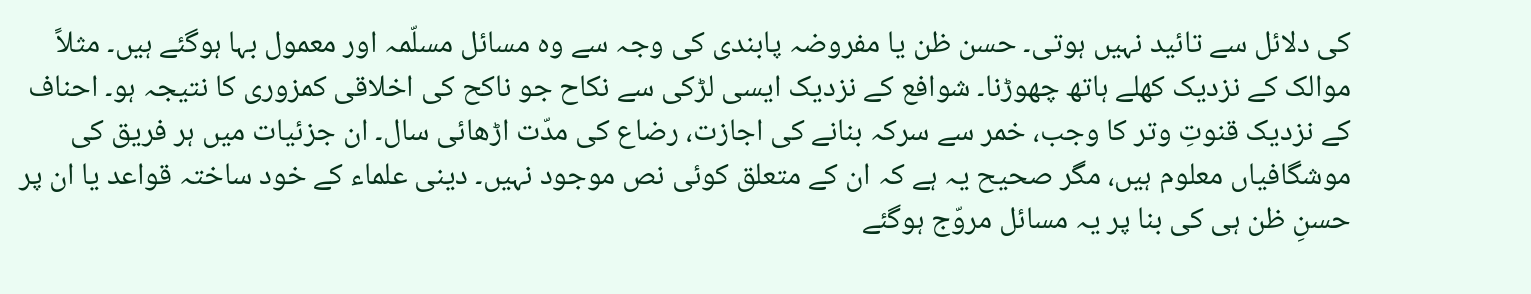کی دلائل سے تائید نہیں ہوتی۔ حسن ظن یا مفروضہ پابندی کی وجہ سے وہ مسائل مسلّمہ اور معمول بہا ہوگئے ہیں۔ مثلاً موالک کے نزدیک کھلے ہاتھ چھوڑنا۔ شوافع کے نزدیک ایسی لڑکی سے نکاح جو ناکح کی اخلاقی کمزوری کا نتیجہ ہو۔ احناف کے نزدیک قنوتِ وتر کا وجب، خمر سے سرکہ بنانے کی اجازت، رضاع کی مدّت اڑھائی سال۔ ان جزئیات میں ہر فریق کی موشگافیاں معلوم ہیں، مگر صحیح یہ ہے کہ ان کے متعلق کوئی نص موجود نہیں۔ دینی علماء کے خود ساختہ قواعد یا ان پر حسنِ ظن ہی کی بنا پر یہ مسائل مروّج ہوگئے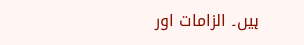ہیں۔ الزامات اور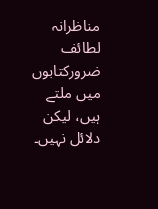مناظرانہ لطائف ضرورکتابوں میں ملتے ہیں، لیکن دلائل نہیں۔